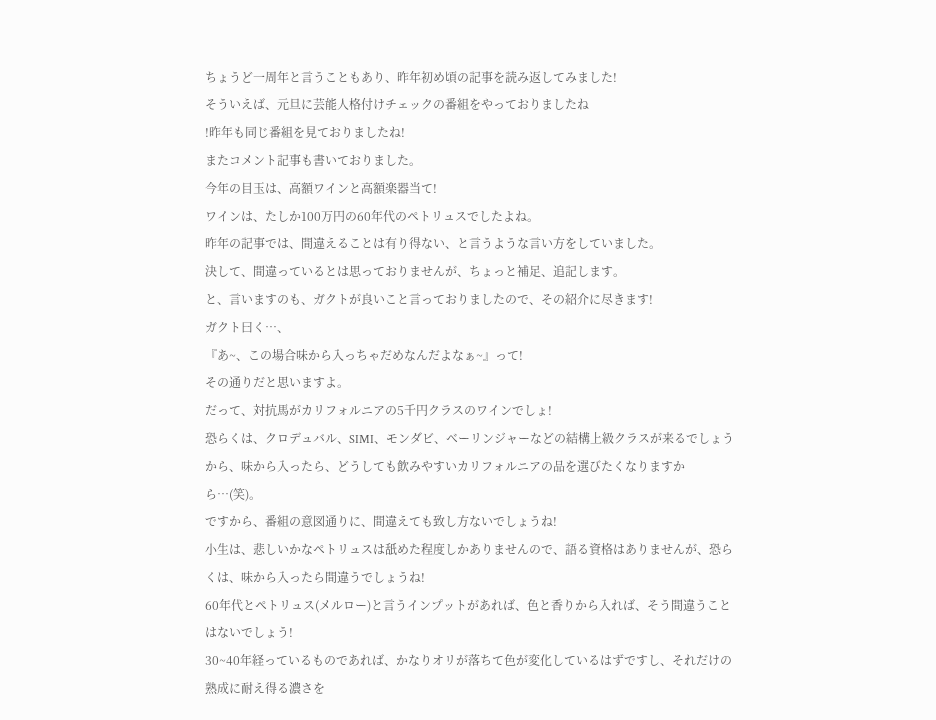ちょうど一周年と言うこともあり、昨年初め頃の記事を読み返してみました!
そういえば、元旦に芸能人格付けチェックの番組をやっておりましたね
!昨年も同じ番組を見ておりましたね!
またコメント記事も書いておりました。
今年の目玉は、高額ワインと高額楽器当て!
ワインは、たしか100万円の60年代のペトリュスでしたよね。
昨年の記事では、間違えることは有り得ない、と言うような言い方をしていました。
決して、間違っているとは思っておりませんが、ちょっと補足、追記します。
と、言いますのも、ガクトが良いこと言っておりましたので、その紹介に尽きます!
ガクト曰く…、
『あ~、この場合味から入っちゃだめなんだよなぁ~』って!
その通りだと思いますよ。
だって、対抗馬がカリフォルニアの5千円クラスのワインでしょ!
恐らくは、クロデュバル、SIMI、モンダビ、ベーリンジャーなどの結構上級クラスが来るでしょうから、味から入ったら、どうしても飲みやすいカリフォルニアの品を選びたくなりますから…(笑)。
ですから、番組の意図通りに、間違えても致し方ないでしょうね!
小生は、悲しいかなペトリュスは舐めた程度しかありませんので、語る資格はありませんが、恐らくは、味から入ったら間違うでしょうね!
60年代とペトリュス(メルロー)と言うインプットがあれば、色と香りから入れば、そう間違うことはないでしょう!
30~40年経っているものであれば、かなりオリが落ちて色が変化しているはずですし、それだけの熟成に耐え得る濃さを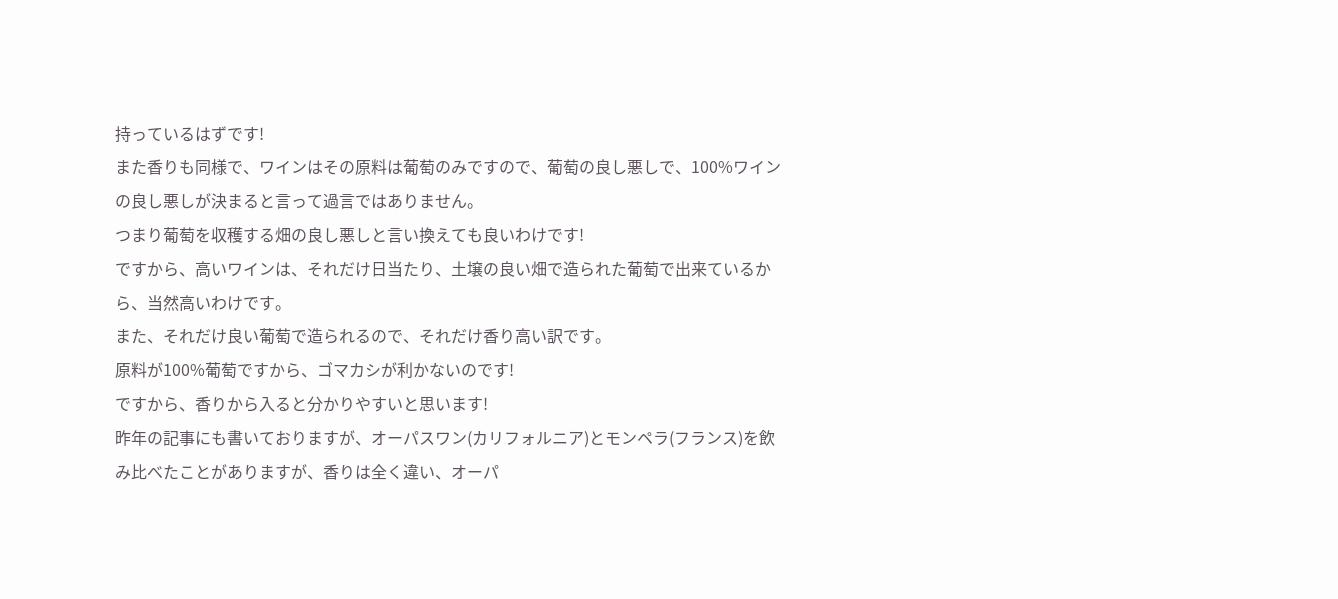持っているはずです!
また香りも同様で、ワインはその原料は葡萄のみですので、葡萄の良し悪しで、100%ワインの良し悪しが決まると言って過言ではありません。
つまり葡萄を収穫する畑の良し悪しと言い換えても良いわけです!
ですから、高いワインは、それだけ日当たり、土壌の良い畑で造られた葡萄で出来ているから、当然高いわけです。
また、それだけ良い葡萄で造られるので、それだけ香り高い訳です。
原料が100%葡萄ですから、ゴマカシが利かないのです!
ですから、香りから入ると分かりやすいと思います!
昨年の記事にも書いておりますが、オーパスワン(カリフォルニア)とモンペラ(フランス)を飲み比べたことがありますが、香りは全く違い、オーパ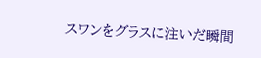スワンをグラスに注いだ瞬間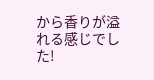から香りが溢れる感じでした!